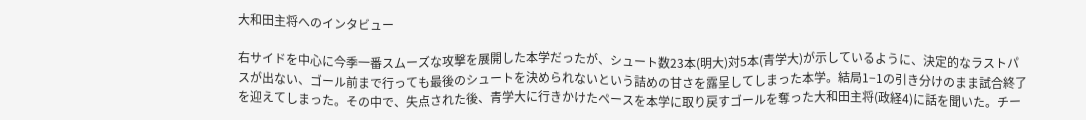大和田主将へのインタビュー

右サイドを中心に今季一番スムーズな攻撃を展開した本学だったが、シュート数23本(明大)対5本(青学大)が示しているように、決定的なラストパスが出ない、ゴール前まで行っても最後のシュートを決められないという詰めの甘さを露呈してしまった本学。結局1−1の引き分けのまま試合終了を迎えてしまった。その中で、失点された後、青学大に行きかけたペースを本学に取り戻すゴールを奪った大和田主将(政経4)に話を聞いた。チー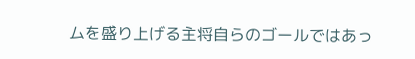ムを盛り上げる主将自らのゴールではあっ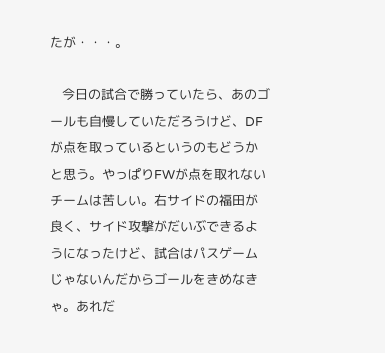たが・・・。

   今日の試合で勝っていたら、あのゴールも自慢していただろうけど、DFが点を取っているというのもどうかと思う。やっぱりFWが点を取れないチームは苦しい。右サイドの福田が良く、サイド攻撃がだいぶできるようになったけど、試合はパスゲームじゃないんだからゴールをきめなきゃ。あれだ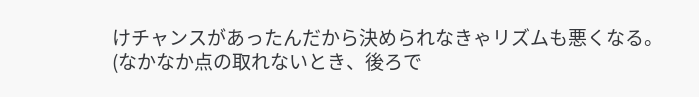けチャンスがあったんだから決められなきゃリズムも悪くなる。
(なかなか点の取れないとき、後ろで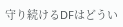守り続けるDFはどうい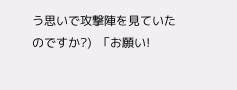う思いで攻撃陣を見ていたのですか?)  「お願い!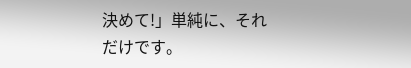決めて!」単純に、それだけです。